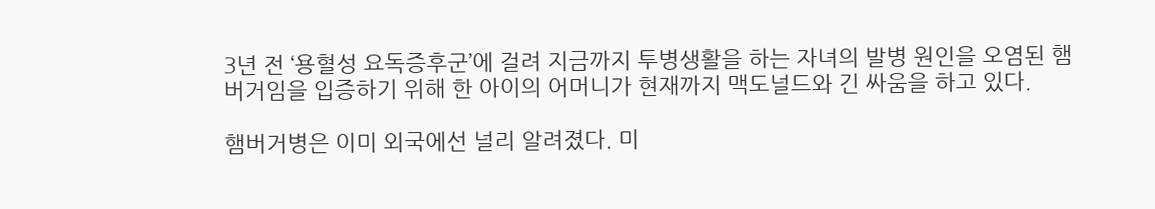3년 전 ‘용혈성 요독증후군’에 걸려 지금까지 투병생활을 하는 자녀의 발병 원인을 오염된 햄버거임을 입증하기 위해 한 아이의 어머니가 현재까지 맥도널드와 긴 싸움을 하고 있다.

햄버거병은 이미 외국에선 널리 알려졌다. 미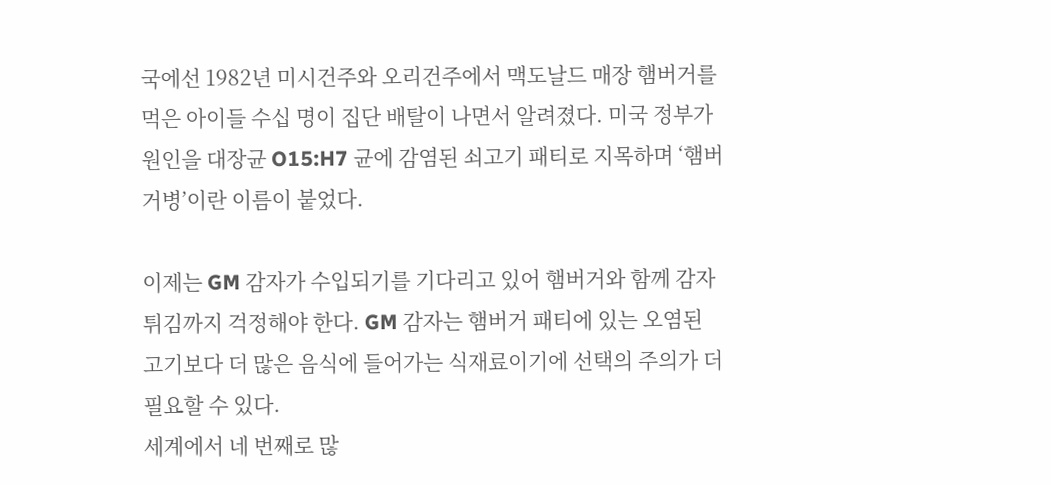국에선 1982년 미시건주와 오리건주에서 맥도날드 매장 햄버거를 먹은 아이들 수십 명이 집단 배탈이 나면서 알려졌다. 미국 정부가 원인을 대장균 O15:H7 균에 감염된 쇠고기 패티로 지목하며 ‘햄버거병’이란 이름이 붙었다.

이제는 GM 감자가 수입되기를 기다리고 있어 햄버거와 함께 감자튀김까지 걱정해야 한다. GM 감자는 햄버거 패티에 있는 오염된 고기보다 더 많은 음식에 들어가는 식재료이기에 선택의 주의가 더 필요할 수 있다.
세계에서 네 번째로 많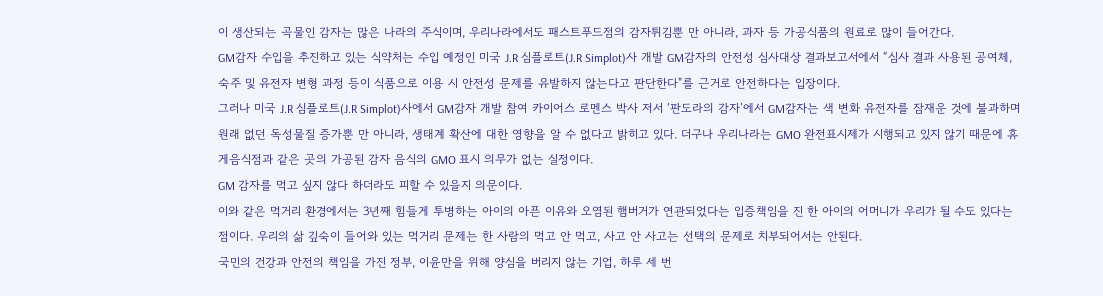이 생산되는 곡물인 감자는 많은 나라의 주식이며, 우리나라에서도 패스트푸드점의 감자튀김뿐 만 아니라, 과자 등 가공식품의 원료로 많이 들어간다.
GM감자 수입을 추진하고 있는 식약처는 수입 예정인 미국 J.R 심플로트(J.R Simplot)사 개발 GM감자의 안전성 심사대상 결과보고서에서 “심사 결과 사용된 공여체, 숙주 및 유전자 변형 과정 등이 식품으로 이용 시 안전성 문제를 유발하지 않는다고 판단한다"를 근거로 안전하다는 입장이다.
그러나 미국 J.R 심플로트(J.R Simplot)사에서 GM감자 개발 참여 카이어스 로멘스 박사 저서 ‘판도라의 감자’에서 GM감자는 색 변화 유전자를 잠재운 것에 불과하며 원래 없던 독성물질 증가뿐 만 아니라, 생태계 확산에 대한 영향을 알 수 없다고 밝히고 있다. 더구나 우리나라는 GMO 완전표시제가 시행되고 있지 않기 때문에 휴게음식점과 같은 곳의 가공된 감자 음식의 GMO 표시 의무가 없는 실정이다.
GM 감자를 먹고 싶지 않다 하더라도 피할 수 있을지 의문이다.
이와 같은 먹거리 환경에서는 3년째 힘들게 투병하는 아이의 아픈 이유와 오염된 햄버거가 연관되었다는 입증책임을 진 한 아이의 어머니가 우리가 될 수도 있다는 점이다. 우리의 삶 깊숙이 들어와 있는 먹거리 문제는 한 사람의 먹고 안 먹고, 사고 안 사고는 선택의 문제로 치부되어서는 안된다.
국민의 건강과 안전의 책임을 가진 정부, 이윤만을 위해 양심을 버리지 않는 기업, 하루 세 번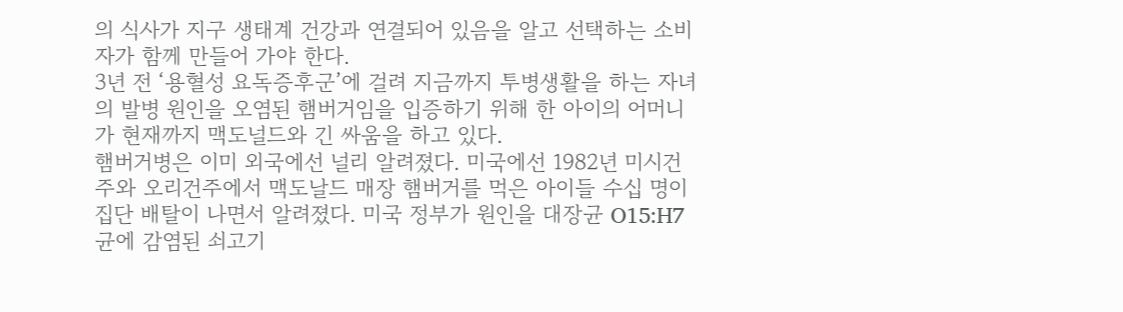의 식사가 지구 생태계 건강과 연결되어 있음을 알고 선택하는 소비자가 함께 만들어 가야 한다.
3년 전 ‘용혈성 요독증후군’에 걸려 지금까지 투병생활을 하는 자녀의 발병 원인을 오염된 햄버거임을 입증하기 위해 한 아이의 어머니가 현재까지 맥도널드와 긴 싸움을 하고 있다.
햄버거병은 이미 외국에선 널리 알려졌다. 미국에선 1982년 미시건주와 오리건주에서 맥도날드 매장 햄버거를 먹은 아이들 수십 명이 집단 배탈이 나면서 알려졌다. 미국 정부가 원인을 대장균 O15:H7 균에 감염된 쇠고기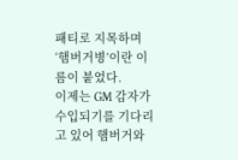패티로 지목하며 ‘햄버거병’이란 이름이 붙었다.
이제는 GM 감자가 수입되기를 기다리고 있어 햄버거와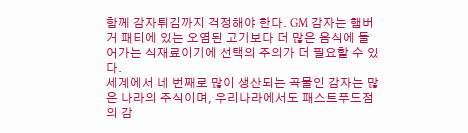함께 감자튀김까지 걱정해야 한다. GM 감자는 햄버거 패티에 있는 오염된 고기보다 더 많은 음식에 들어가는 식재료이기에 선택의 주의가 더 필요할 수 있다.
세계에서 네 번째로 많이 생산되는 곡물인 감자는 많은 나라의 주식이며, 우리나라에서도 패스트푸드점의 감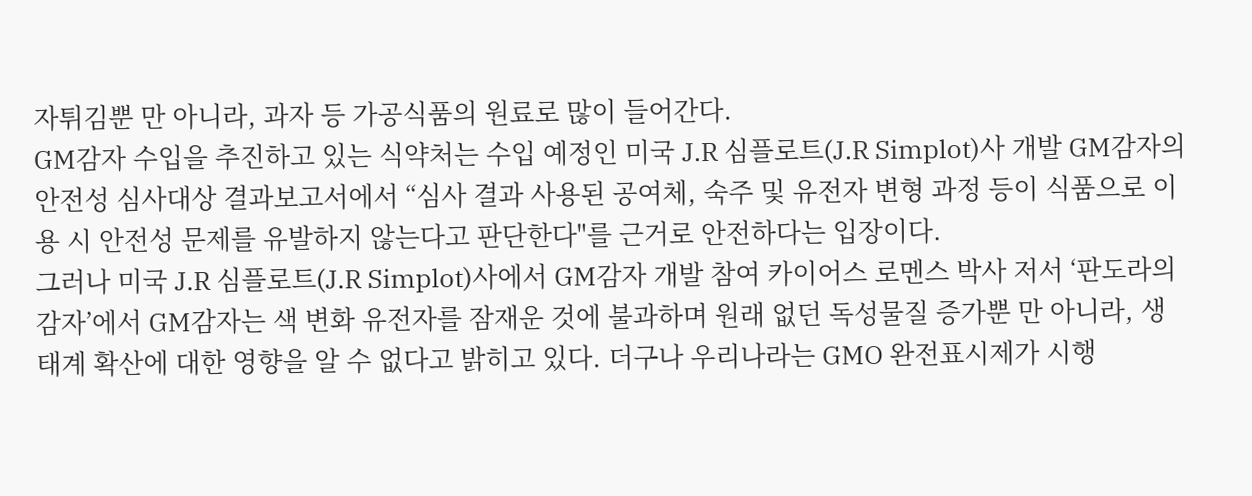자튀김뿐 만 아니라, 과자 등 가공식품의 원료로 많이 들어간다.
GM감자 수입을 추진하고 있는 식약처는 수입 예정인 미국 J.R 심플로트(J.R Simplot)사 개발 GM감자의 안전성 심사대상 결과보고서에서 “심사 결과 사용된 공여체, 숙주 및 유전자 변형 과정 등이 식품으로 이용 시 안전성 문제를 유발하지 않는다고 판단한다"를 근거로 안전하다는 입장이다.
그러나 미국 J.R 심플로트(J.R Simplot)사에서 GM감자 개발 참여 카이어스 로멘스 박사 저서 ‘판도라의 감자’에서 GM감자는 색 변화 유전자를 잠재운 것에 불과하며 원래 없던 독성물질 증가뿐 만 아니라, 생태계 확산에 대한 영향을 알 수 없다고 밝히고 있다. 더구나 우리나라는 GMO 완전표시제가 시행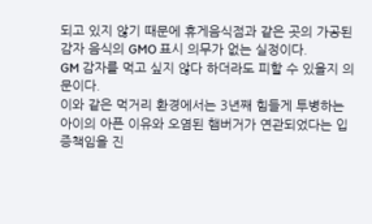되고 있지 않기 때문에 휴게음식점과 같은 곳의 가공된 감자 음식의 GMO 표시 의무가 없는 실정이다.
GM 감자를 먹고 싶지 않다 하더라도 피할 수 있을지 의문이다.
이와 같은 먹거리 환경에서는 3년째 힘들게 투병하는 아이의 아픈 이유와 오염된 햄버거가 연관되었다는 입증책임을 진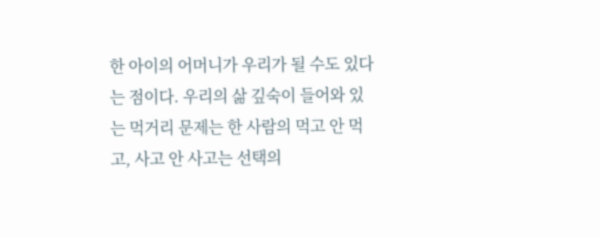한 아이의 어머니가 우리가 될 수도 있다는 점이다. 우리의 삶 깊숙이 들어와 있는 먹거리 문제는 한 사람의 먹고 안 먹고, 사고 안 사고는 선택의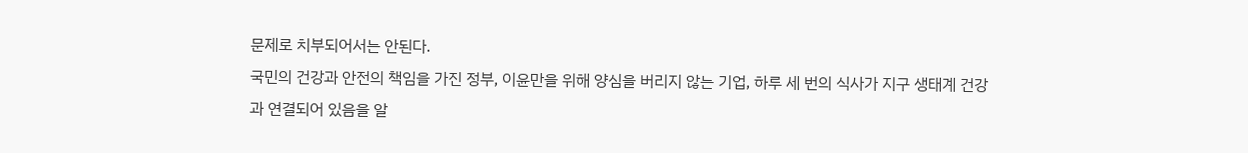문제로 치부되어서는 안된다.
국민의 건강과 안전의 책임을 가진 정부, 이윤만을 위해 양심을 버리지 않는 기업, 하루 세 번의 식사가 지구 생태계 건강과 연결되어 있음을 알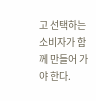고 선택하는 소비자가 함께 만들어 가야 한다.